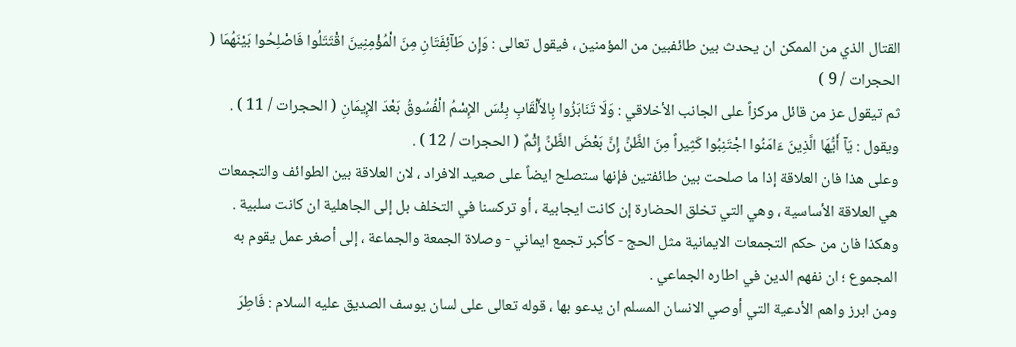القتال الذي من الممكن ان يحدث بين طائفبين من المؤمنين ، فيقول تعالى : وَإِن طَآئِفَتَانِ مِنَ الْمُؤْمِنِينَ اقْتَتَلُوا فَاصْلِحُوا بَيْنَهُمَا ( الحجرات / 9 )
ثم تيقول عز من قائل مركزاً على الجانب الأخلاقي : وَلَا تَنَابَزُوا بِالأَلْقَابِ بِئْسَ الإِسْمُ الْفُسُوقُ بَعْدَ الإِيمَانِ ( الحجرات / 11 ) .
ويقول : يَآ أَيُّهَا الَّذِينَ ءَامَنُوا اجْتَنِبُوا كَثِيراً مِنَ الظَّنِّ إِنَّ بَعْضَ الظَّنِّ إِثْمٌ ( الحجرات / 12 ) .
وعلى هذا فان العلاقة إذا ما صلحت بين طائفتين فإنها ستصلح ايضاً على صعيد الافراد ، لان العلاقة بين الطوائف والتجمعات هي العلاقة الأساسية ، وهي التي تخلق الحضارة إن كانت ايجابية ، أو تركسنا في التخلف بل إلى الجاهلية ان كانت سلبية .
وهكذا فان من حكم التجمعات الايمانية مثل الحج - كأكبر تجمع ايماني - وصلاة الجمعة والجماعة ، إلى أصغر عمل يقوم به المجموع ؛ ان نفهم الدين في اطاره الجماعي .
ومن ابرز واهم الأدعية التي أوصي الانسان المسلم ان يدعو بها ، قوله تعالى على لسان يوسف الصديق عليه السلام : فَاطِرَ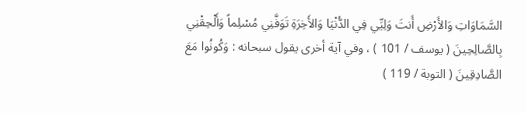السَّمَاوَاتِ وَالأَرْضِ أَنتَ وَلِيِّي فِي الدُّنْيَا وَالأَخِرَةِ تَوَفَّنِي مُسْلِماً وَأَلْحِقْنِي بِالصَّالِحِينَ ( يوسف / 101 ) ، وفي آية أخرى يقول سبحانه : وَكُونُوا مَعَ الصَّادِقِينَ ( التوبة / 119 )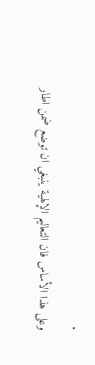.
وعلى هذا الأساس فان التعاليم الإلهية ينبغي ان توضع ضمن اطار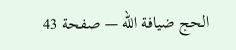الحج ضيافة الله — صفحة 43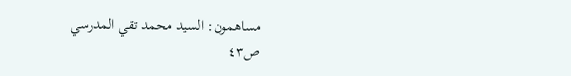مساهمون: السيد محمد تقي المدرسي
ص٤٣